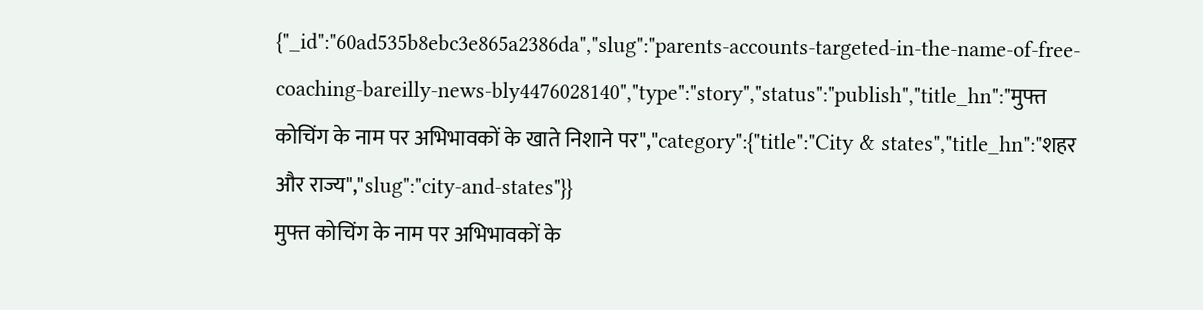{"_id":"60ad535b8ebc3e865a2386da","slug":"parents-accounts-targeted-in-the-name-of-free-coaching-bareilly-news-bly4476028140","type":"story","status":"publish","title_hn":"मुफ्त कोचिंग के नाम पर अभिभावकों के खाते निशाने पर","category":{"title":"City & states","title_hn":"शहर और राज्य","slug":"city-and-states"}}
मुफ्त कोचिंग के नाम पर अभिभावकों के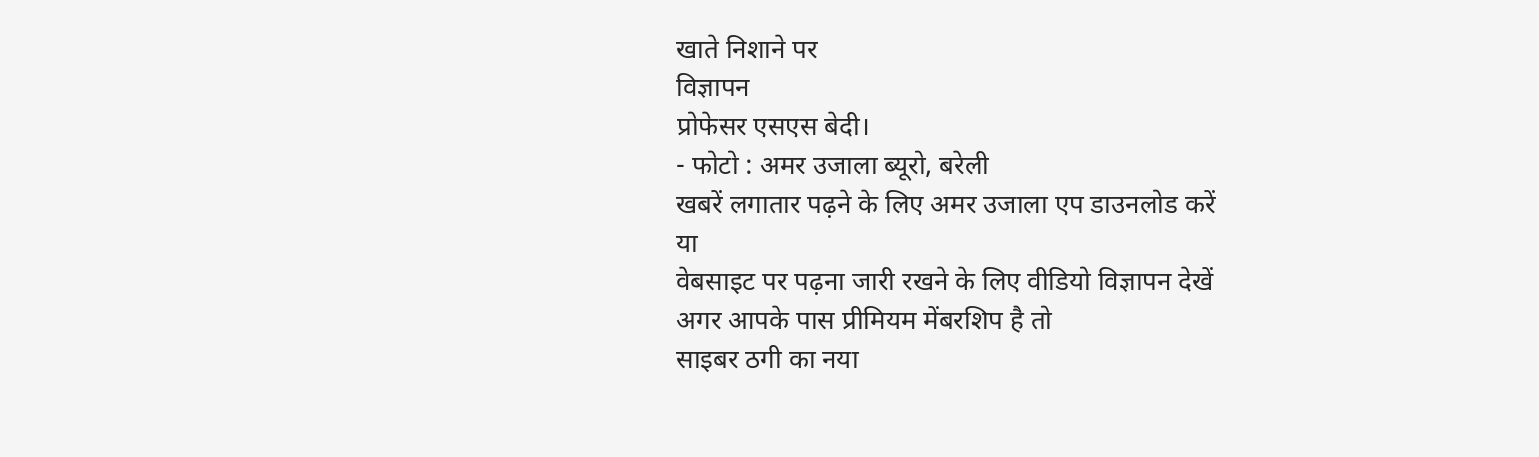खाते निशाने पर
विज्ञापन
प्रोफेसर एसएस बेदी।
- फोटो : अमर उजाला ब्यूरो, बरेली
खबरें लगातार पढ़ने के लिए अमर उजाला एप डाउनलोड करें
या
वेबसाइट पर पढ़ना जारी रखने के लिए वीडियो विज्ञापन देखें
अगर आपके पास प्रीमियम मेंबरशिप है तो
साइबर ठगी का नया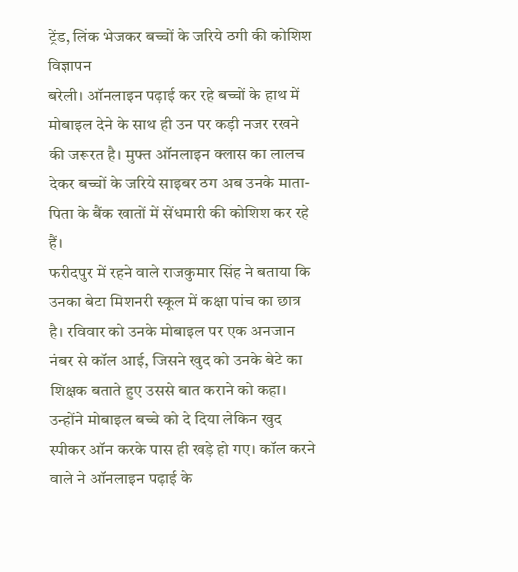ट्रेंड, लिंक भेजकर बच्चों के जरिये ठगी की कोशिश
विज्ञापन
बरेली। ऑनलाइन पढ़ाई कर रहे बच्चों के हाथ में मोबाइल देने के साथ ही उन पर कड़ी नजर रखने की जरूरत है। मुफ्त ऑनलाइन क्लास का लालच देकर बच्चों के जरिये साइबर ठग अब उनके माता-पिता के बैंक खातों में सेंधमारी की कोशिश कर रहे हैं।
फरीदपुर में रहने वाले राजकुमार सिंह ने बताया कि उनका बेटा मिशनरी स्कूल में कक्षा पांच का छात्र है। रविवार को उनके मोबाइल पर एक अनजान नंबर से कॉल आई, जिसने खुद को उनके बेटे का शिक्षक बताते हुए उससे बात कराने को कहा। उन्होंने मोबाइल बच्चे को दे दिया लेकिन खुद स्पीकर ऑन करके पास ही खड़े हो गए। कॉल करने वाले ने ऑनलाइन पढ़ाई के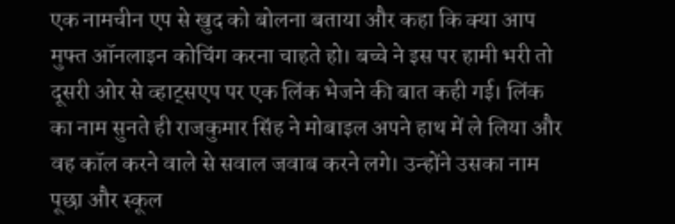एक नामचीन एप से खुद को बोलना बताया और कहा कि क्या आप मुफ्त ऑनलाइन कोचिंग करना चाहते हो। बच्चे ने इस पर हामी भरी तो दूसरी ओर से व्हाट्सएप पर एक लिंक भेजने की बात कही गई। लिंक का नाम सुनते ही राजकुमार सिंह ने मोबाइल अपने हाथ में ले लिया और वह कॉल करने वाले से सवाल जवाब करने लगे। उन्होंने उसका नाम पूछा और स्कूल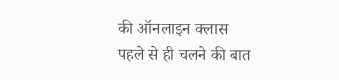की ऑनलाइन क्लास पहले से ही चलने की बात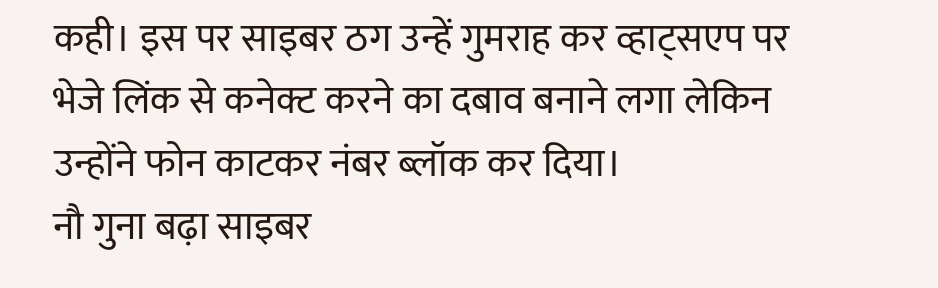कही। इस पर साइबर ठग उन्हें गुमराह कर व्हाट्सएप पर भेजे लिंक से कनेक्ट करने का दबाव बनाने लगा लेकिन उन्होंने फोन काटकर नंबर ब्लॉक कर दिया।
नौ गुना बढ़ा साइबर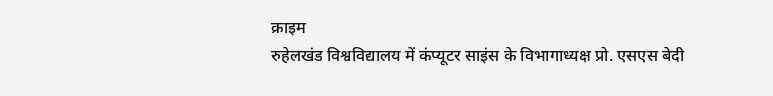क्राइम
रुहेलखंड विश्वविद्यालय में कंप्यूटर साइंस के विभागाध्यक्ष प्रो. एसएस बेदी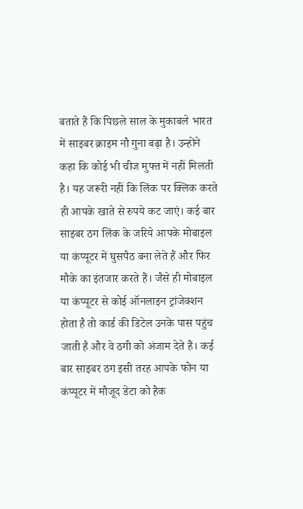बताते हैं कि पिछले साल के मुकाबले भारत में साइबर क्राइम नौ गुना बढ़ा है। उन्होंने कहा कि कोई भी चीज मुफ्त में नहीं मिलती है। यह जरूरी नहीं कि लिंक पर क्लिक करते ही आपके खाते से रुपये कट जाएं। कई बार साइबर ठग लिंक के जरिये आपके मोबाइल या कंप्यूटर में घुसपैठ बना लेते हैं और फिर मौके का इंतजार करते हैं। जैसे ही मोबाइल या कंप्यूटर से कोई ऑनलाइन ट्रांजेक्शन होता है तो कार्ड की डिटेल उनके पास पहुंच जाती है और वे ठगी को अंजाम देते हैं। कई बार साइबर ठग इसी तरह आपके फोन या कंप्यूटर में मौजूद डेटा को हैक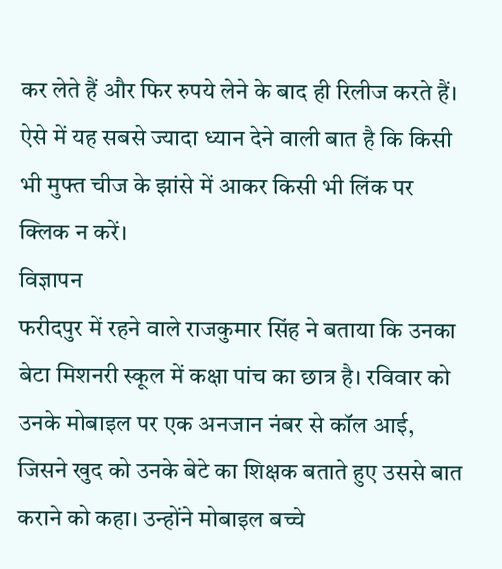कर लेते हैं और फिर रुपये लेने के बाद ही रिलीज करते हैं। ऐसे में यह सबसे ज्यादा ध्यान देने वाली बात है कि किसी भी मुफ्त चीज के झांसे में आकर किसी भी लिंक पर क्लिक न करें।
विज्ञापन
फरीदपुर में रहने वाले राजकुमार सिंह ने बताया कि उनका बेटा मिशनरी स्कूल में कक्षा पांच का छात्र है। रविवार को उनके मोबाइल पर एक अनजान नंबर से कॉल आई, जिसने खुद को उनके बेटे का शिक्षक बताते हुए उससे बात कराने को कहा। उन्होंने मोबाइल बच्चे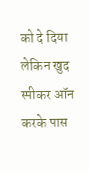को दे दिया लेकिन खुद स्पीकर ऑन करके पास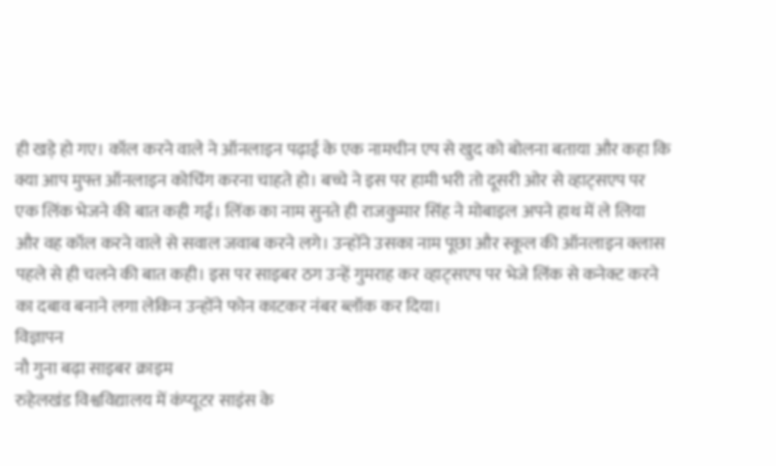ही खड़े हो गए। कॉल करने वाले ने ऑनलाइन पढ़ाई के एक नामचीन एप से खुद को बोलना बताया और कहा कि क्या आप मुफ्त ऑनलाइन कोचिंग करना चाहते हो। बच्चे ने इस पर हामी भरी तो दूसरी ओर से व्हाट्सएप पर एक लिंक भेजने की बात कही गई। लिंक का नाम सुनते ही राजकुमार सिंह ने मोबाइल अपने हाथ में ले लिया और वह कॉल करने वाले से सवाल जवाब करने लगे। उन्होंने उसका नाम पूछा और स्कूल की ऑनलाइन क्लास पहले से ही चलने की बात कही। इस पर साइबर ठग उन्हें गुमराह कर व्हाट्सएप पर भेजे लिंक से कनेक्ट करने का दबाव बनाने लगा लेकिन उन्होंने फोन काटकर नंबर ब्लॉक कर दिया।
विज्ञापन
नौ गुना बढ़ा साइबर क्राइम
रुहेलखंड विश्वविद्यालय में कंप्यूटर साइंस के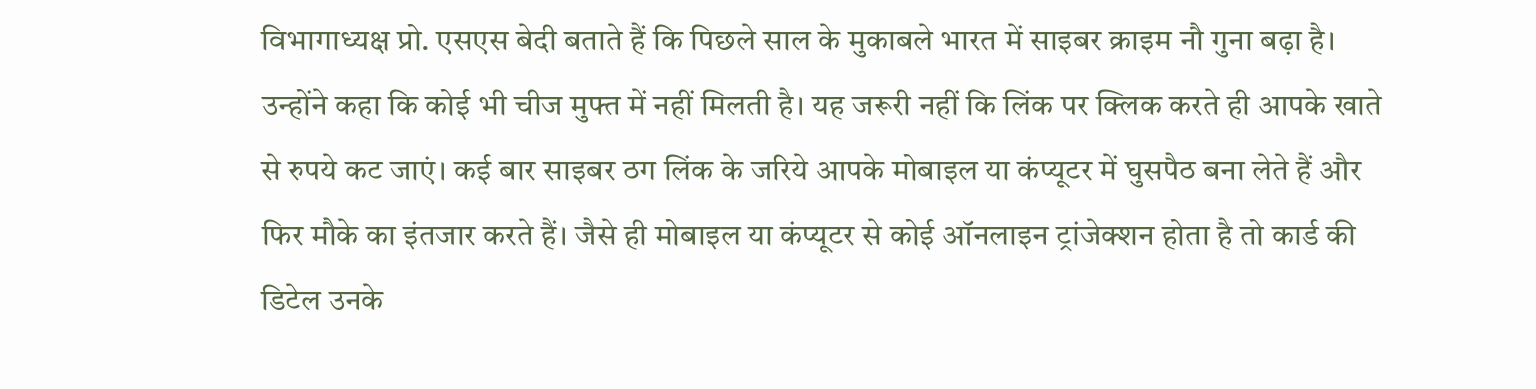विभागाध्यक्ष प्रो. एसएस बेदी बताते हैं कि पिछले साल के मुकाबले भारत में साइबर क्राइम नौ गुना बढ़ा है। उन्होंने कहा कि कोई भी चीज मुफ्त में नहीं मिलती है। यह जरूरी नहीं कि लिंक पर क्लिक करते ही आपके खाते से रुपये कट जाएं। कई बार साइबर ठग लिंक के जरिये आपके मोबाइल या कंप्यूटर में घुसपैठ बना लेते हैं और फिर मौके का इंतजार करते हैं। जैसे ही मोबाइल या कंप्यूटर से कोई ऑनलाइन ट्रांजेक्शन होता है तो कार्ड की डिटेल उनके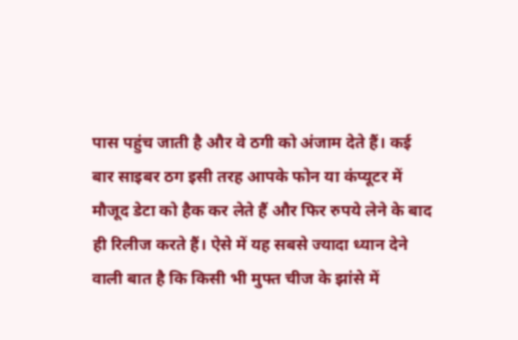पास पहुंच जाती है और वे ठगी को अंजाम देते हैं। कई बार साइबर ठग इसी तरह आपके फोन या कंप्यूटर में मौजूद डेटा को हैक कर लेते हैं और फिर रुपये लेने के बाद ही रिलीज करते हैं। ऐसे में यह सबसे ज्यादा ध्यान देने वाली बात है कि किसी भी मुफ्त चीज के झांसे में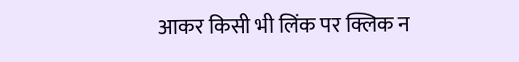आकर किसी भी लिंक पर क्लिक न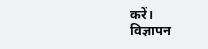करें।
विज्ञापन